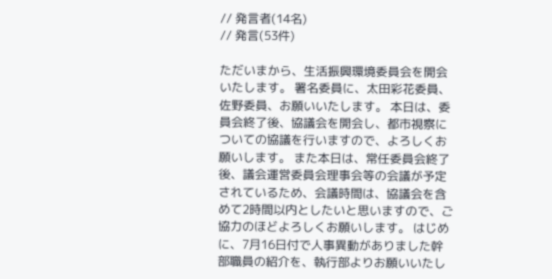// 発言者(14名)
// 発言(53件)

ただいまから、生活振興環境委員会を開会いたします。 署名委員に、太田彩花委員、佐野委員、お願いいたします。 本日は、委員会終了後、協議会を開会し、都市視察についての協議を行いますので、よろしくお願いします。 また本日は、常任委員会終了後、議会運営委員会理事会等の会議が予定されているため、会議時間は、協議会を含めて2時間以内としたいと思いますので、ご協力のほどよろしくお願いします。 はじめに、7月16日付で人事異動がありました幹部職員の紹介を、執行部よりお願いいたし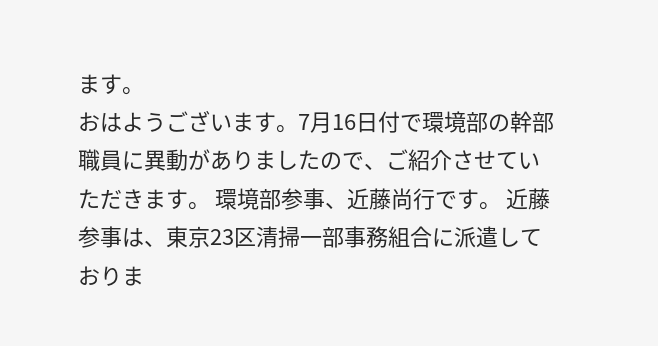ます。
おはようございます。7月16日付で環境部の幹部職員に異動がありましたので、ご紹介させていただきます。 環境部参事、近藤尚行です。 近藤参事は、東京23区清掃一部事務組合に派遣しておりま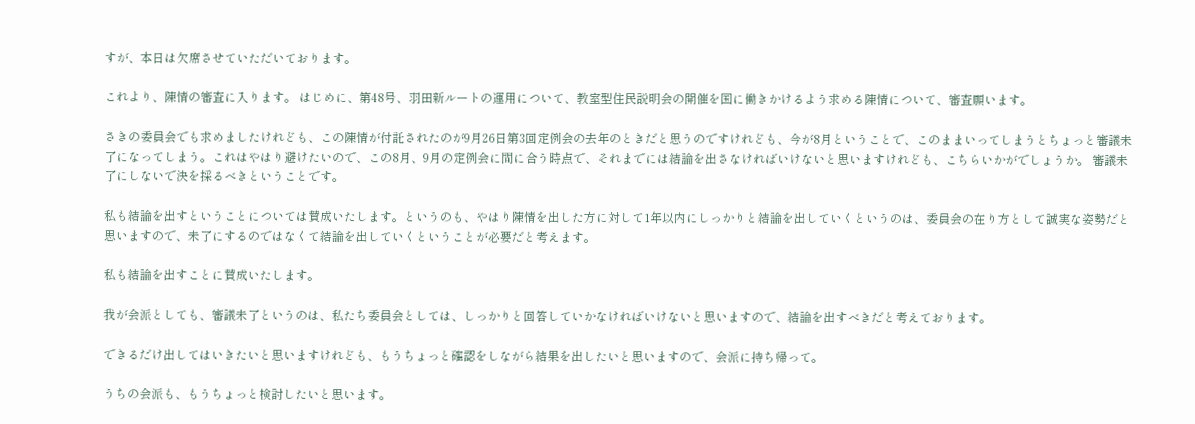すが、本日は欠席させていただいております。

これより、陳情の審査に入ります。 はじめに、第48号、羽田新ルートの運用について、教室型住民説明会の開催を国に働きかけるよう求める陳情について、審査願います。

さきの委員会でも求めましたけれども、この陳情が付託されたのが9月26日第3回定例会の去年のときだと思うのですけれども、今が8月ということで、このままいってしまうとちょっと審議未了になってしまう。これはやはり避けたいので、この8月、9月の定例会に間に合う時点で、それまでには結論を出さなければいけないと思いますけれども、こちらいかがでしょうか。 審議未了にしないで決を採るべきということです。

私も結論を出すということについては賛成いたします。というのも、やはり陳情を出した方に対して1年以内にしっかりと結論を出していくというのは、委員会の在り方として誠実な姿勢だと思いますので、未了にするのではなくて結論を出していくということが必要だと考えます。

私も結論を出すことに賛成いたします。

我が会派としても、審議未了というのは、私たち委員会としては、しっかりと回答していかなければいけないと思いますので、結論を出すべきだと考えております。

できるだけ出してはいきたいと思いますけれども、もうちょっと確認をしながら結果を出したいと思いますので、会派に持ち帰って。

うちの会派も、もうちょっと検討したいと思います。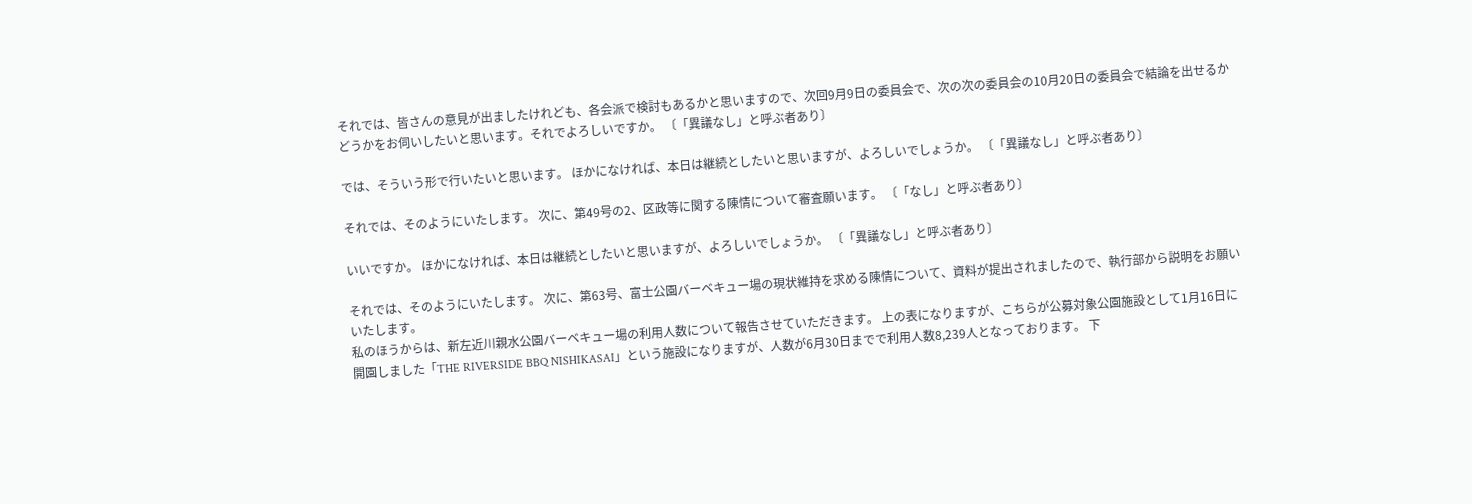それでは、皆さんの意見が出ましたけれども、各会派で検討もあるかと思いますので、次回9月9日の委員会で、次の次の委員会の10月20日の委員会で結論を出せるかどうかをお伺いしたいと思います。それでよろしいですか。 〔「異議なし」と呼ぶ者あり〕

では、そういう形で行いたいと思います。 ほかになければ、本日は継続としたいと思いますが、よろしいでしょうか。 〔「異議なし」と呼ぶ者あり〕

それでは、そのようにいたします。 次に、第49号の2、区政等に関する陳情について審査願います。 〔「なし」と呼ぶ者あり〕

いいですか。 ほかになければ、本日は継続としたいと思いますが、よろしいでしょうか。 〔「異議なし」と呼ぶ者あり〕

それでは、そのようにいたします。 次に、第63号、富士公園バーベキュー場の現状維持を求める陳情について、資料が提出されましたので、執行部から説明をお願いいたします。
私のほうからは、新左近川親水公園バーベキュー場の利用人数について報告させていただきます。 上の表になりますが、こちらが公募対象公園施設として1月16日に開園しました「THE RIVERSIDE BBQ NISHIKASAI」という施設になりますが、人数が6月30日までで利用人数8,239人となっております。 下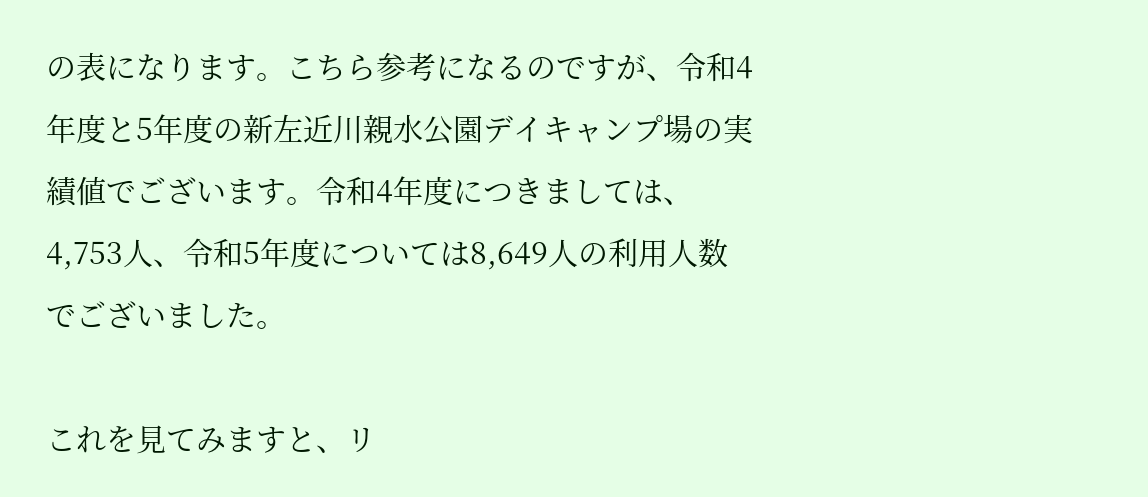の表になります。こちら参考になるのですが、令和4年度と5年度の新左近川親水公園デイキャンプ場の実績値でございます。令和4年度につきましては、4,753人、令和5年度については8,649人の利用人数でございました。

これを見てみますと、リ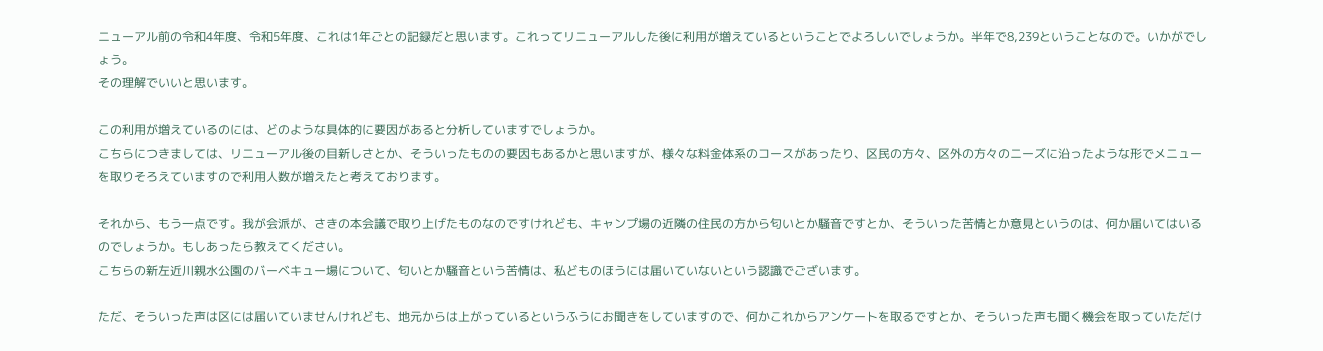ニューアル前の令和4年度、令和5年度、これは1年ごとの記録だと思います。これってリニューアルした後に利用が増えているということでよろしいでしょうか。半年で8,239ということなので。いかがでしょう。
その理解でいいと思います。

この利用が増えているのには、どのような具体的に要因があると分析していますでしょうか。
こちらにつきましては、リニューアル後の目新しさとか、そういったものの要因もあるかと思いますが、様々な料金体系のコースがあったり、区民の方々、区外の方々のニーズに沿ったような形でメニューを取りそろえていますので利用人数が増えたと考えております。

それから、もう一点です。我が会派が、さきの本会議で取り上げたものなのですけれども、キャンプ場の近隣の住民の方から匂いとか騒音ですとか、そういった苦情とか意見というのは、何か届いてはいるのでしょうか。もしあったら教えてください。
こちらの新左近川親水公園のバーベキュー場について、匂いとか騒音という苦情は、私どものほうには届いていないという認識でございます。

ただ、そういった声は区には届いていませんけれども、地元からは上がっているというふうにお聞きをしていますので、何かこれからアンケートを取るですとか、そういった声も聞く機会を取っていただけ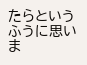たらというふうに思いま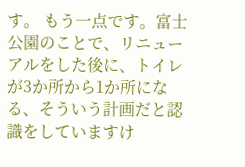す。 もう一点です。富士公園のことで、リニューアルをした後に、トイレが3か所から1か所になる、そういう計画だと認識をしていますけ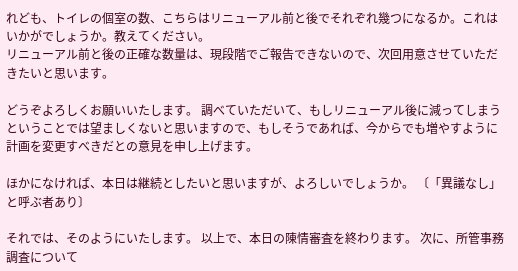れども、トイレの個室の数、こちらはリニューアル前と後でそれぞれ幾つになるか。これはいかがでしょうか。教えてください。
リニューアル前と後の正確な数量は、現段階でご報告できないので、次回用意させていただきたいと思います。

どうぞよろしくお願いいたします。 調べていただいて、もしリニューアル後に減ってしまうということでは望ましくないと思いますので、もしそうであれば、今からでも増やすように計画を変更すべきだとの意見を申し上げます。

ほかになければ、本日は継続としたいと思いますが、よろしいでしょうか。 〔「異議なし」と呼ぶ者あり〕

それでは、そのようにいたします。 以上で、本日の陳情審査を終わります。 次に、所管事務調査について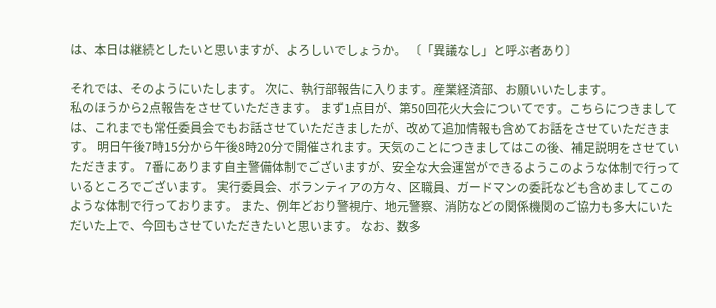は、本日は継続としたいと思いますが、よろしいでしょうか。 〔「異議なし」と呼ぶ者あり〕

それでは、そのようにいたします。 次に、執行部報告に入ります。産業経済部、お願いいたします。
私のほうから2点報告をさせていただきます。 まず1点目が、第50回花火大会についてです。こちらにつきましては、これまでも常任委員会でもお話させていただきましたが、改めて追加情報も含めてお話をさせていただきます。 明日午後7時15分から午後8時20分で開催されます。天気のことにつきましてはこの後、補足説明をさせていただきます。 7番にあります自主警備体制でございますが、安全な大会運営ができるようこのような体制で行っているところでございます。 実行委員会、ボランティアの方々、区職員、ガードマンの委託なども含めましてこのような体制で行っております。 また、例年どおり警視庁、地元警察、消防などの関係機関のご協力も多大にいただいた上で、今回もさせていただきたいと思います。 なお、数多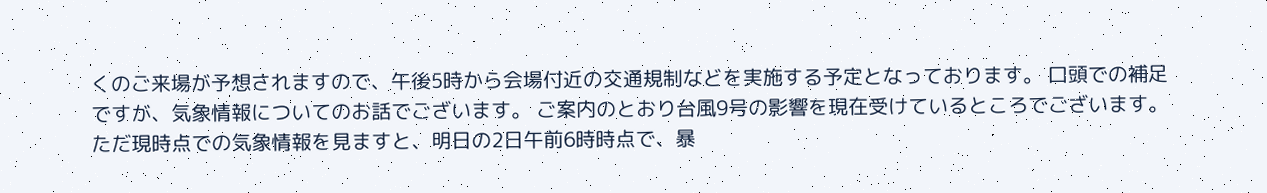くのご来場が予想されますので、午後5時から会場付近の交通規制などを実施する予定となっております。 口頭での補足ですが、気象情報についてのお話でございます。 ご案内のとおり台風9号の影響を現在受けているところでございます。ただ現時点での気象情報を見ますと、明日の2日午前6時時点で、暴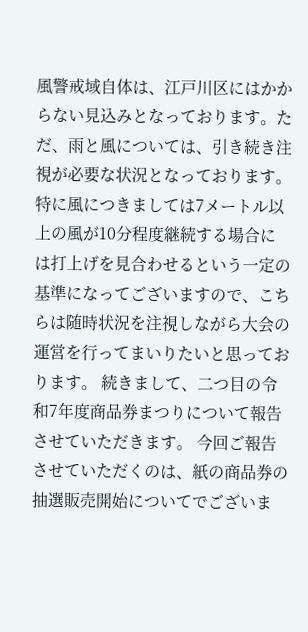風警戒域自体は、江戸川区にはかからない見込みとなっております。ただ、雨と風については、引き続き注視が必要な状況となっております。特に風につきましては7メートル以上の風が10分程度継続する場合には打上げを見合わせるという一定の基準になってございますので、こちらは随時状況を注視しながら大会の運営を行ってまいりたいと思っております。 続きまして、二つ目の令和7年度商品券まつりについて報告させていただきます。 今回ご報告させていただくのは、紙の商品券の抽選販売開始についてでございま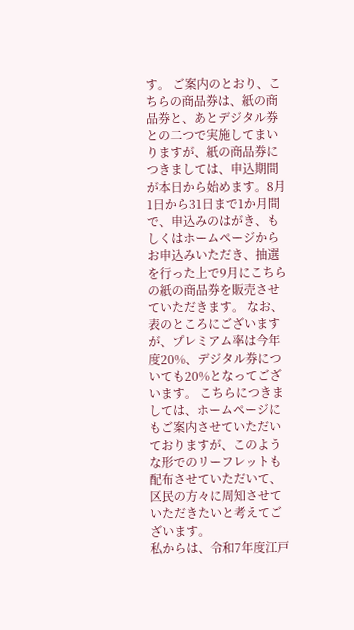す。 ご案内のとおり、こちらの商品券は、紙の商品券と、あとデジタル券との二つで実施してまいりますが、紙の商品券につきましては、申込期間が本日から始めます。8月1日から31日まで1か月間で、申込みのはがき、もしくはホームページからお申込みいただき、抽選を行った上で9月にこちらの紙の商品券を販売させていただきます。 なお、表のところにございますが、プレミアム率は今年度20%、デジタル券についても20%となってございます。 こちらにつきましては、ホームページにもご案内させていただいておりますが、このような形でのリーフレットも配布させていただいて、区民の方々に周知させていただきたいと考えてございます。
私からは、令和7年度江戸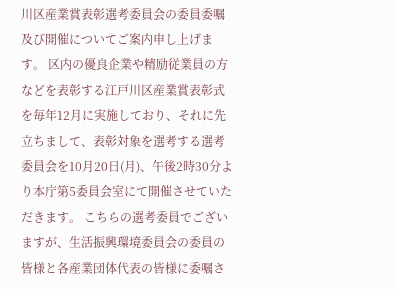川区産業賞表彰選考委員会の委員委嘱及び開催についてご案内申し上げます。 区内の優良企業や精励従業員の方などを表彰する江戸川区産業賞表彰式を毎年12月に実施しており、それに先立ちまして、表彰対象を選考する選考委員会を10月20日(月)、午後2時30分より本庁第5委員会室にて開催させていただきます。 こちらの選考委員でございますが、生活振興環境委員会の委員の皆様と各産業団体代表の皆様に委嘱さ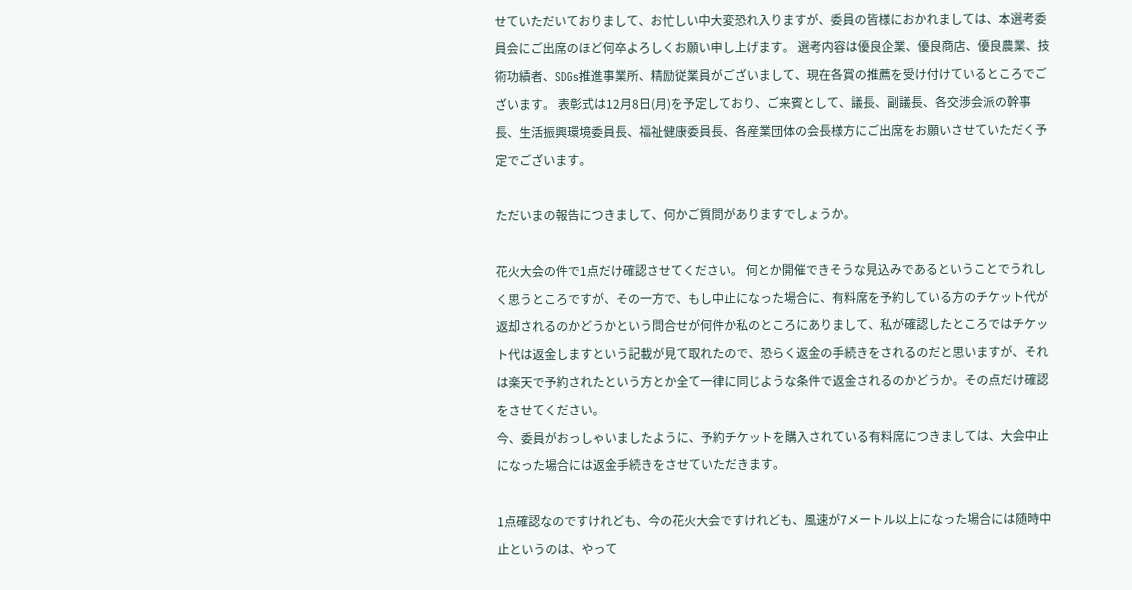せていただいておりまして、お忙しい中大変恐れ入りますが、委員の皆様におかれましては、本選考委員会にご出席のほど何卒よろしくお願い申し上げます。 選考内容は優良企業、優良商店、優良農業、技術功績者、SDGs推進事業所、精励従業員がございまして、現在各賞の推薦を受け付けているところでございます。 表彰式は12月8日(月)を予定しており、ご来賓として、議長、副議長、各交渉会派の幹事長、生活振興環境委員長、福祉健康委員長、各産業団体の会長様方にご出席をお願いさせていただく予定でございます。

ただいまの報告につきまして、何かご質問がありますでしょうか。

花火大会の件で1点だけ確認させてください。 何とか開催できそうな見込みであるということでうれしく思うところですが、その一方で、もし中止になった場合に、有料席を予約している方のチケット代が返却されるのかどうかという問合せが何件か私のところにありまして、私が確認したところではチケット代は返金しますという記載が見て取れたので、恐らく返金の手続きをされるのだと思いますが、それは楽天で予約されたという方とか全て一律に同じような条件で返金されるのかどうか。その点だけ確認をさせてください。
今、委員がおっしゃいましたように、予約チケットを購入されている有料席につきましては、大会中止になった場合には返金手続きをさせていただきます。

1点確認なのですけれども、今の花火大会ですけれども、風速が7メートル以上になった場合には随時中止というのは、やって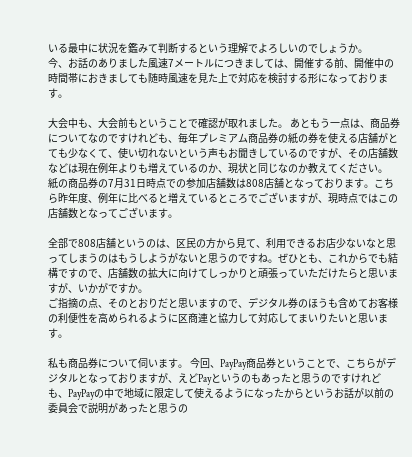いる最中に状況を鑑みて判断するという理解でよろしいのでしょうか。
今、お話のありました風速7メートルにつきましては、開催する前、開催中の時間帯におきましても随時風速を見た上で対応を検討する形になっております。

大会中も、大会前もということで確認が取れました。 あともう一点は、商品券についてなのですけれども、毎年プレミアム商品券の紙の券を使える店舗がとても少なくて、使い切れないという声もお聞きしているのですが、その店舗数などは現在例年よりも増えているのか、現状と同じなのか教えてください。
紙の商品券の7月31日時点での参加店舗数は808店舗となっております。こちら昨年度、例年に比べると増えているところでございますが、現時点ではこの店舗数となってございます。

全部で808店舗というのは、区民の方から見て、利用できるお店少ないなと思ってしまうのはもうしようがないと思うのですね。ぜひとも、これからでも結構ですので、店舗数の拡大に向けてしっかりと頑張っていただけたらと思いますが、いかがですか。
ご指摘の点、そのとおりだと思いますので、デジタル券のほうも含めてお客様の利便性を高められるように区商連と協力して対応してまいりたいと思います。

私も商品券について伺います。 今回、PayPay商品券ということで、こちらがデジタルとなっておりますが、えどPayというのもあったと思うのですけれども、PayPayの中で地域に限定して使えるようになったからというお話が以前の委員会で説明があったと思うの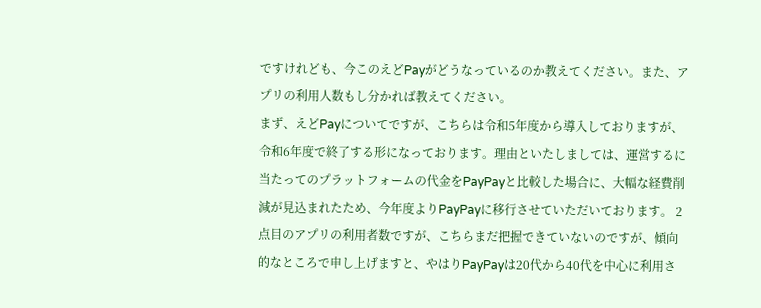ですけれども、今このえどPayがどうなっているのか教えてください。また、アプリの利用人数もし分かれば教えてください。
まず、えどPayについてですが、こちらは令和5年度から導入しておりますが、令和6年度で終了する形になっております。理由といたしましては、運営するに当たってのプラットフォームの代金をPayPayと比較した場合に、大幅な経費削減が見込まれたため、今年度よりPayPayに移行させていただいております。 2点目のアプリの利用者数ですが、こちらまだ把握できていないのですが、傾向的なところで申し上げますと、やはりPayPayは20代から40代を中心に利用さ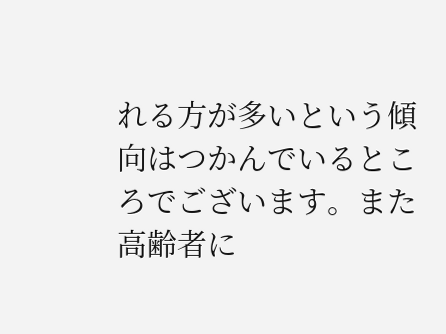れる方が多いという傾向はつかんでいるところでございます。また高齢者に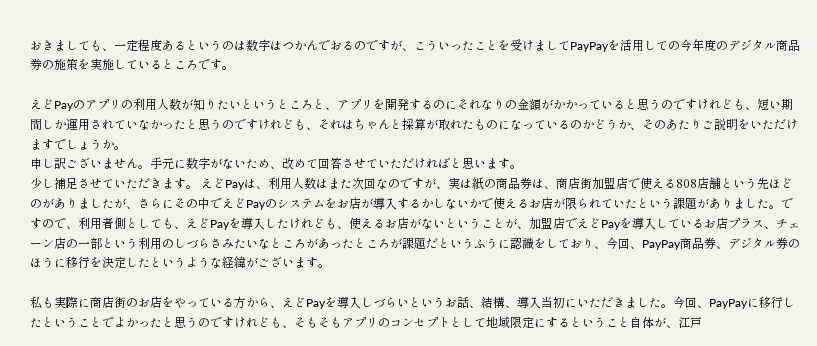おきましても、一定程度あるというのは数字はつかんでおるのですが、こういったことを受けましてPayPayを活用しての今年度のデジタル商品券の施策を実施しているところです。

えどPayのアプリの利用人数が知りたいというところと、アプリを開発するのにそれなりの金額がかかっていると思うのですけれども、短い期間しか運用されていなかったと思うのですけれども、それはちゃんと採算が取れたものになっているのかどうか、そのあたりご説明をいただけますでしょうか。
申し訳ございません。手元に数字がないため、改めて回答させていただければと思います。
少し補足させていただきます。 えどPayは、利用人数はまた次回なのですが、実は紙の商品券は、商店街加盟店で使える808店舗という先ほどのがありましたが、さらにその中でえどPayのシステムをお店が導入するかしないかで使えるお店が限られていたという課題がありました。ですので、利用者側としても、えどPayを導入したけれども、使えるお店がないということが、加盟店でえどPayを導入しているお店プラス、チェーン店の一部という利用のしづらさみたいなところがあったところが課題だというふうに認識をしており、今回、PayPay商品券、デジタル券のほうに移行を決定したというような経緯がございます。

私も実際に商店街のお店をやっている方から、えどPayを導入しづらいというお話、結構、導入当初にいただきました。今回、PayPayに移行したということでよかったと思うのですけれども、そもそもアプリのコンセプトとして地域限定にするということ自体が、江戸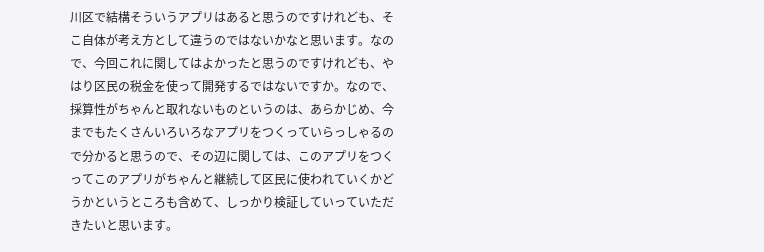川区で結構そういうアプリはあると思うのですけれども、そこ自体が考え方として違うのではないかなと思います。なので、今回これに関してはよかったと思うのですけれども、やはり区民の税金を使って開発するではないですか。なので、採算性がちゃんと取れないものというのは、あらかじめ、今までもたくさんいろいろなアプリをつくっていらっしゃるので分かると思うので、その辺に関しては、このアプリをつくってこのアプリがちゃんと継続して区民に使われていくかどうかというところも含めて、しっかり検証していっていただきたいと思います。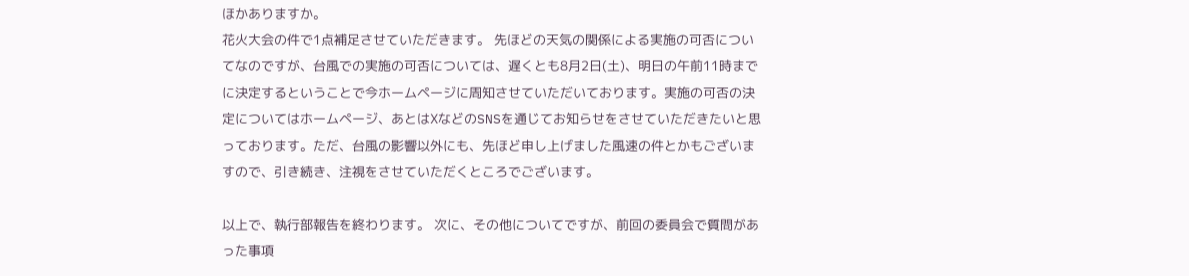ほかありますか。
花火大会の件で1点補足させていただきます。 先ほどの天気の関係による実施の可否についてなのですが、台風での実施の可否については、遅くとも8月2日(土)、明日の午前11時までに決定するということで今ホームページに周知させていただいております。実施の可否の決定についてはホームページ、あとはⅩなどのSNSを通じてお知らせをさせていただきたいと思っております。ただ、台風の影響以外にも、先ほど申し上げました風速の件とかもございますので、引き続き、注視をさせていただくところでございます。

以上で、執行部報告を終わります。 次に、その他についてですが、前回の委員会で質問があった事項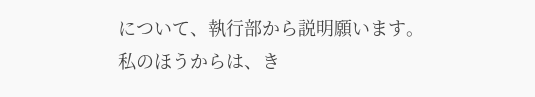について、執行部から説明願います。
私のほうからは、き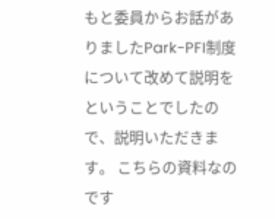もと委員からお話がありましたPark-PFI制度について改めて説明をということでしたので、説明いただきます。 こちらの資料なのです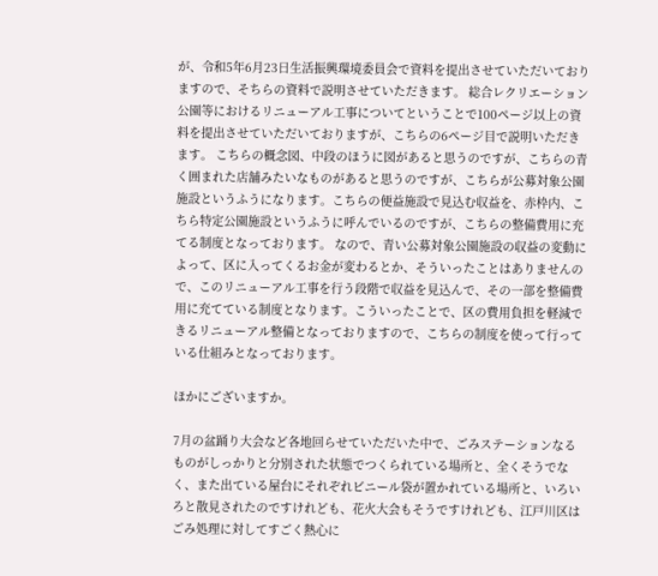が、令和5年6月23日生活振興環境委員会で資料を提出させていただいておりますので、そちらの資料で説明させていただきます。 総合レクリエーション公園等におけるリニューアル工事についてということで100ページ以上の資料を提出させていただいておりますが、こちらの6ページ目で説明いただきます。 こちらの概念図、中段のほうに図があると思うのですが、こちらの青く囲まれた店舗みたいなものがあると思うのですが、こちらが公募対象公園施設というふうになります。こちらの便益施設で見込む収益を、赤枠内、こちら特定公園施設というふうに呼んでいるのですが、こちらの整備費用に充てる制度となっております。 なので、青い公募対象公園施設の収益の変動によって、区に入ってくるお金が変わるとか、そういったことはありませんので、このリニューアル工事を行う段階で収益を見込んで、その一部を整備費用に充てている制度となります。こういったことで、区の費用負担を軽減できるリニューアル整備となっておりますので、こちらの制度を使って行っている仕組みとなっております。

ほかにございますか。

7月の盆踊り大会など各地回らせていただいた中で、ごみステーションなるものがしっかりと分別された状態でつくられている場所と、全くそうでなく、また出ている屋台にそれぞれビニール袋が置かれている場所と、いろいろと散見されたのですけれども、花火大会もそうですけれども、江戸川区はごみ処理に対してすごく熱心に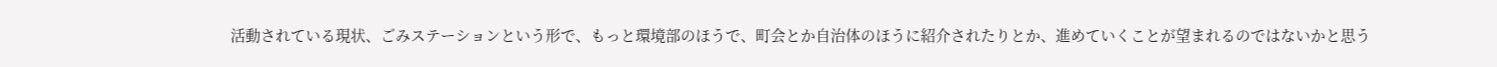活動されている現状、ごみステーションという形で、もっと環境部のほうで、町会とか自治体のほうに紹介されたりとか、進めていくことが望まれるのではないかと思う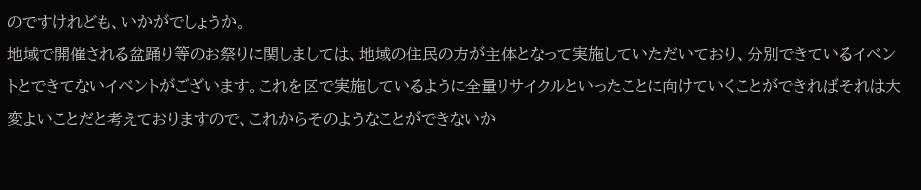のですけれども、いかがでしょうか。
地域で開催される盆踊り等のお祭りに関しましては、地域の住民の方が主体となって実施していただいており、分別できているイベントとできてないイベントがございます。これを区で実施しているように全量リサイクルといったことに向けていくことができればそれは大変よいことだと考えておりますので、これからそのようなことができないか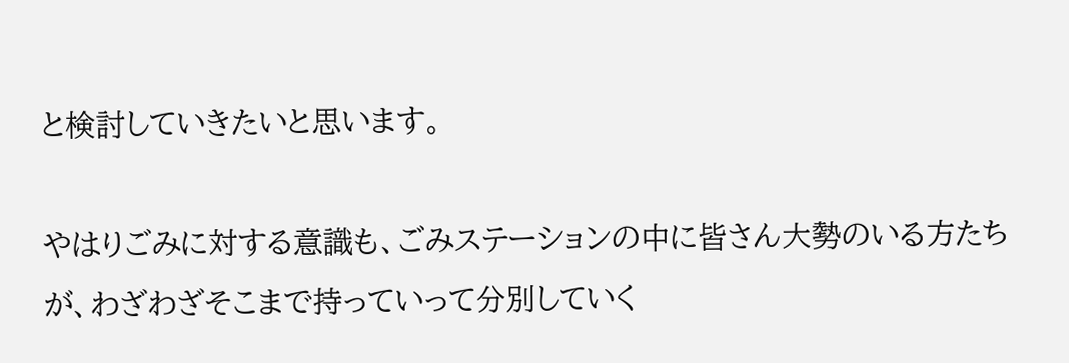と検討していきたいと思います。

やはりごみに対する意識も、ごみステーションの中に皆さん大勢のいる方たちが、わざわざそこまで持っていって分別していく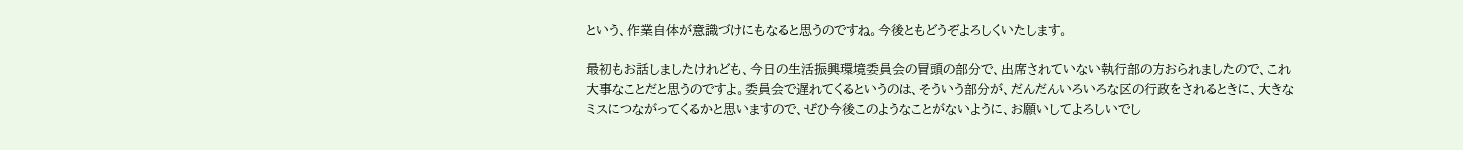という、作業自体が意識づけにもなると思うのですね。今後ともどうぞよろしくいたします。

最初もお話しましたけれども、今日の生活振興環境委員会の冒頭の部分で、出席されていない執行部の方おられましたので、これ大事なことだと思うのですよ。委員会で遅れてくるというのは、そういう部分が、だんだんいろいろな区の行政をされるときに、大きなミスにつながってくるかと思いますので、ぜひ今後このようなことがないように、お願いしてよろしいでし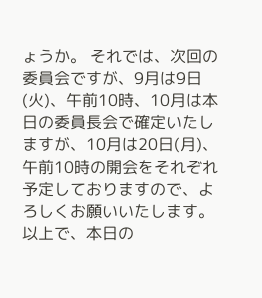ょうか。 それでは、次回の委員会ですが、9月は9日(火)、午前10時、10月は本日の委員長会で確定いたしますが、10月は20日(月)、午前10時の開会をそれぞれ予定しておりますので、よろしくお願いいたします。 以上で、本日の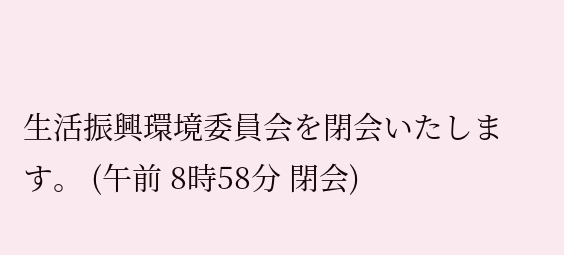生活振興環境委員会を閉会いたします。 (午前 8時58分 閉会)